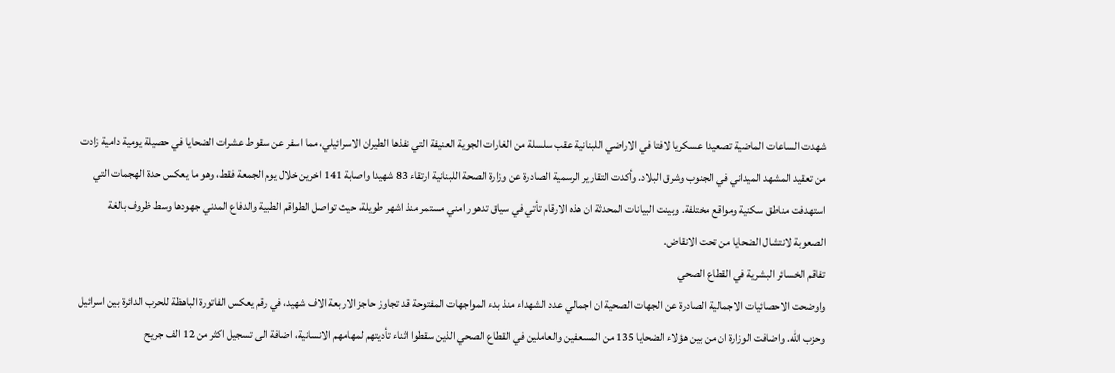شهدت الساعات الماضية تصعيدا عسكريا لافتا في الاراضي اللبنانية عقب سلسلة من الغارات الجوية العنيفة التي نفذها الطيران الاسرائيلي، مما اسفر عن سقوط عشرات الضحايا في حصيلة يومية دامية زادت من تعقيد المشهد الميداني في الجنوب وشرق البلاد. وأكدت التقارير الرسمية الصادرة عن وزارة الصحة اللبنانية ارتقاء 83 شهيدا واصابة 141 اخرين خلال يوم الجمعة فقط، وهو ما يعكس حدة الهجمات التي استهدفت مناطق سكنية ومواقع مختلفة. وبينت البيانات المحدثة ان هذه الارقام تأتي في سياق تدهور امني مستمر منذ اشهر طويلة، حيث تواصل الطواقم الطبية والدفاع المدني جهودها وسط ظروف بالغة الصعوبة لانتشال الضحايا من تحت الانقاض.
تفاقم الخسائر البشرية في القطاع الصحي
واوضحت الاحصائيات الاجمالية الصادرة عن الجهات الصحية ان اجمالي عدد الشهداء منذ بدء المواجهات المفتوحة قد تجاوز حاجز الاربعة الاف شهيد، في رقم يعكس الفاتورة الباهظة للحرب الدائرة بين اسرائيل وحزب الله. واضافت الوزارة ان من بين هؤلاء الضحايا 135 من المسعفين والعاملين في القطاع الصحي الذين سقطوا اثناء تأديتهم لمهامهم الانسانية، اضافة الى تسجيل اكثر من 12 الف جريح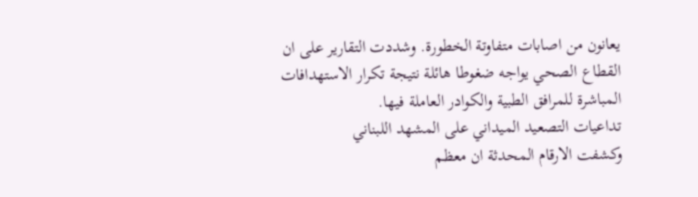يعانون من اصابات متفاوتة الخطورة. وشددت التقارير على ان القطاع الصحي يواجه ضغوطا هائلة نتيجة تكرار الاستهدافات المباشرة للمرافق الطبية والكوادر العاملة فيها.
تداعيات التصعيد الميداني على المشهد اللبناني
وكشفت الارقام المحدثة ان معظم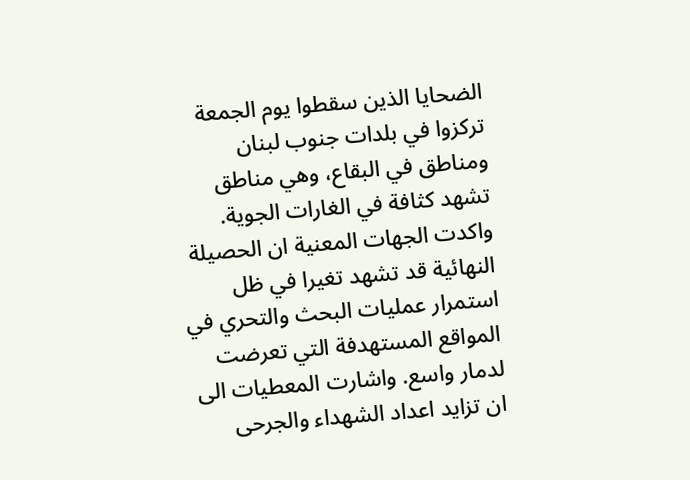الضحايا الذين سقطوا يوم الجمعة تركزوا في بلدات جنوب لبنان ومناطق في البقاع، وهي مناطق تشهد كثافة في الغارات الجوية. واكدت الجهات المعنية ان الحصيلة النهائية قد تشهد تغيرا في ظل استمرار عمليات البحث والتحري في المواقع المستهدفة التي تعرضت لدمار واسع. واشارت المعطيات الى ان تزايد اعداد الشهداء والجرحى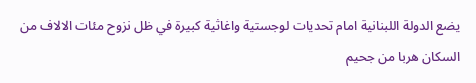يضع الدولة اللبنانية امام تحديات لوجستية واغاثية كبيرة في ظل نزوح مئات الالاف من السكان هربا من جحيم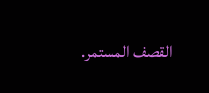القصف المستمر.